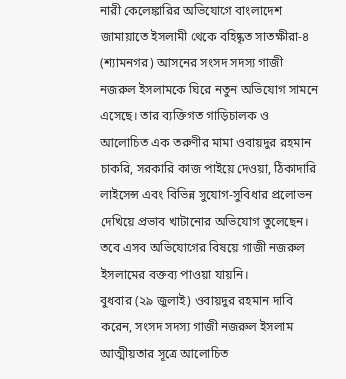নারী কেলেঙ্কারির অভিযোগে বাংলাদেশ জামায়াতে ইসলামী থেকে বহিষ্কৃত সাতক্ষীরা-৪ (শ্যামনগর) আসনের সংসদ সদস্য গাজী নজরুল ইসলামকে ঘিরে নতুন অভিযোগ সামনে এসেছে। তার ব্যক্তিগত গাড়িচালক ও আলোচিত এক তরুণীর মামা ওবায়দুর রহমান চাকরি, সরকারি কাজ পাইয়ে দেওয়া, ঠিকাদারি লাইসেন্স এবং বিভিন্ন সুযোগ-সুবিধার প্রলোভন দেখিয়ে প্রভাব খাটানোর অভিযোগ তুলেছেন। তবে এসব অভিযোগের বিষয়ে গাজী নজরুল ইসলামের বক্তব্য পাওয়া যায়নি।
বুধবার (২৯ জুলাই) ওবায়দুর রহমান দাবি করেন, সংসদ সদস্য গাজী নজরুল ইসলাম আত্মীয়তার সূত্রে আলোচিত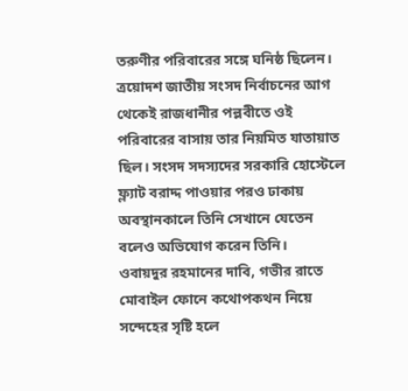তরুণীর পরিবারের সঙ্গে ঘনিষ্ঠ ছিলেন। ত্রয়োদশ জাতীয় সংসদ নির্বাচনের আগ থেকেই রাজধানীর পল্লবীতে ওই পরিবারের বাসায় তার নিয়মিত যাতায়াত ছিল। সংসদ সদস্যদের সরকারি হোস্টেলে ফ্ল্যাট বরাদ্দ পাওয়ার পরও ঢাকায় অবস্থানকালে তিনি সেখানে যেতেন বলেও অভিযোগ করেন তিনি।
ওবায়দুর রহমানের দাবি, গভীর রাতে মোবাইল ফোনে কথোপকথন নিয়ে সন্দেহের সৃষ্টি হলে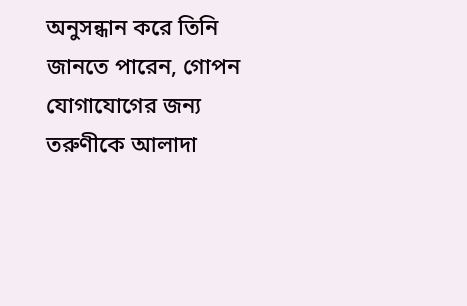অনুসন্ধান করে তিনি জানতে পারেন, গোপন যোগাযোগের জন্য তরুণীকে আলাদা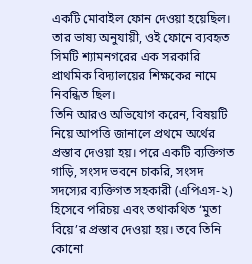একটি মোবাইল ফোন দেওয়া হয়েছিল। তার ভাষ্য অনুযায়ী, ওই ফোনে ব্যবহৃত সিমটি শ্যামনগরের এক সরকারি প্রাথমিক বিদ্যালয়ের শিক্ষকের নামে নিবন্ধিত ছিল।
তিনি আরও অভিযোগ করেন, বিষয়টি নিয়ে আপত্তি জানালে প্রথমে অর্থের প্রস্তাব দেওয়া হয়। পরে একটি ব্যক্তিগত গাড়ি, সংসদ ভবনে চাকরি, সংসদ সদস্যের ব্যক্তিগত সহকারী (এপিএস-২) হিসেবে পরিচয় এবং তথাকথিত ‘মুতা বিয়ে’র প্রস্তাব দেওয়া হয়। তবে তিনি কোনো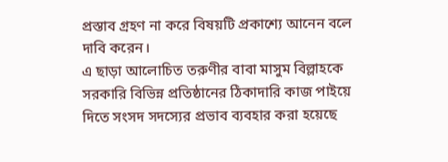প্রস্তাব গ্রহণ না করে বিষয়টি প্রকাশ্যে আনেন বলে দাবি করেন।
এ ছাড়া আলোচিত তরুণীর বাবা মাসুম বিল্লাহকে সরকারি বিভিন্ন প্রতিষ্ঠানের ঠিকাদারি কাজ পাইয়ে দিতে সংসদ সদস্যের প্রভাব ব্যবহার করা হয়েছে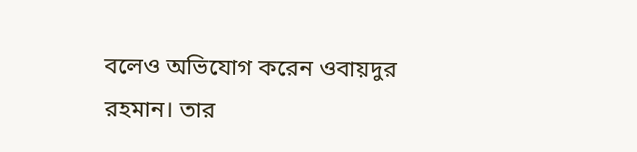বলেও অভিযোগ করেন ওবায়দুর রহমান। তার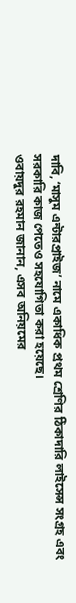দাবি, ‘মাসুম এন্টারপ্রাইজ’ নামে একাধিক প্রথম শ্রেণির ঠিকাদারি লাইসেন্স সংগ্রহ এবং সরকারি কাজ পেতেও সহযোগিতা করা হয়েছে।
ওবায়দুর রহমান জানান, এসব অনিয়মের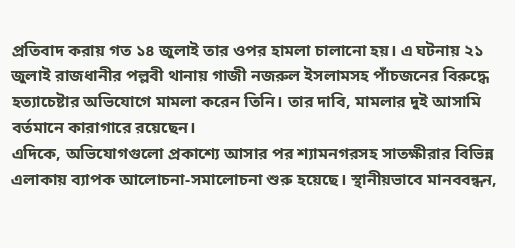প্রতিবাদ করায় গত ১৪ জুলাই তার ওপর হামলা চালানো হয়। এ ঘটনায় ২১ জুলাই রাজধানীর পল্লবী থানায় গাজী নজরুল ইসলামসহ পাঁচজনের বিরুদ্ধে হত্যাচেষ্টার অভিযোগে মামলা করেন তিনি। তার দাবি, মামলার দুই আসামি বর্তমানে কারাগারে রয়েছেন।
এদিকে, অভিযোগগুলো প্রকাশ্যে আসার পর শ্যামনগরসহ সাতক্ষীরার বিভিন্ন এলাকায় ব্যাপক আলোচনা-সমালোচনা শুরু হয়েছে। স্থানীয়ভাবে মানববন্ধন,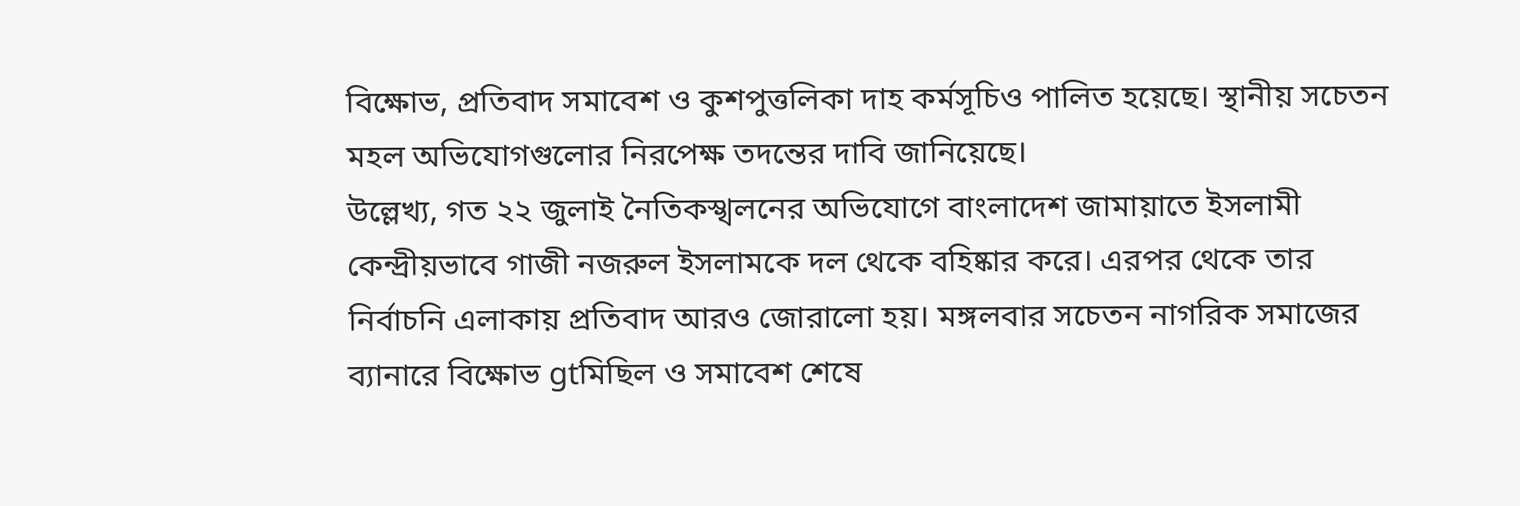বিক্ষোভ, প্রতিবাদ সমাবেশ ও কুশপুত্তলিকা দাহ কর্মসূচিও পালিত হয়েছে। স্থানীয় সচেতন মহল অভিযোগগুলোর নিরপেক্ষ তদন্তের দাবি জানিয়েছে।
উল্লেখ্য, গত ২২ জুলাই নৈতিকস্খলনের অভিযোগে বাংলাদেশ জামায়াতে ইসলামী কেন্দ্রীয়ভাবে গাজী নজরুল ইসলামকে দল থেকে বহিষ্কার করে। এরপর থেকে তার নির্বাচনি এলাকায় প্রতিবাদ আরও জোরালো হয়। মঙ্গলবার সচেতন নাগরিক সমাজের ব্যানারে বিক্ষোভ gtমিছিল ও সমাবেশ শেষে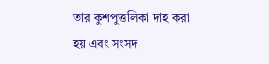তার কুশপুত্তলিকা দাহ করা হয় এবং সংসদ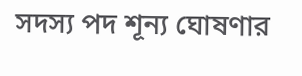সদস্য পদ শূন্য ঘোষণার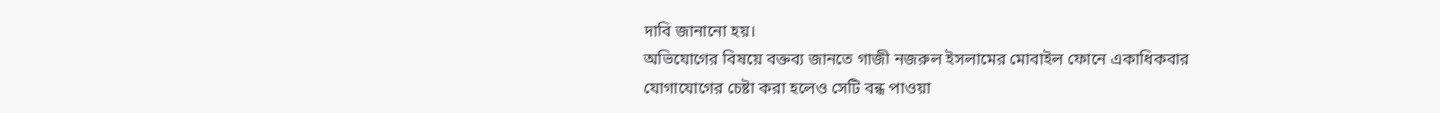দাবি জানানো হয়।
অভিযোগের বিষয়ে বক্তব্য জানতে গাজী নজরুল ইসলামের মোবাইল ফোনে একাধিকবার যোগাযোগের চেষ্টা করা হলেও সেটি বন্ধ পাওয়া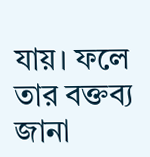যায়। ফলে তার বক্তব্য জানা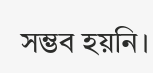সম্ভব হয়নি।